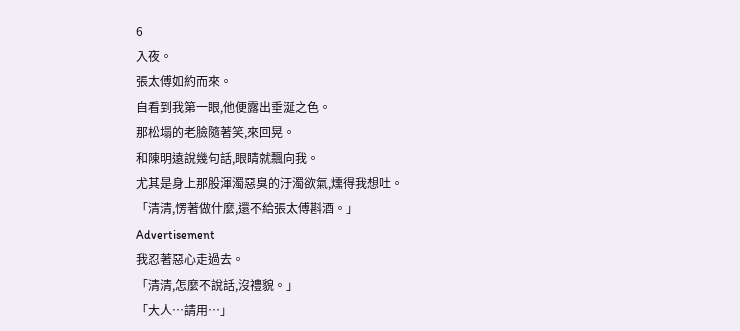6
入夜。
張太傅如約而來。
自看到我第一眼,他便露出垂涎之色。
那松塌的老臉隨著笑,來回晃。
和陳明遠說幾句話,眼睛就飄向我。
尤其是身上那股渾濁惡臭的汙濁欲氣,燻得我想吐。
「清清,愣著做什麼,還不給張太傅斟酒。」
Advertisement
我忍著惡心走過去。
「清清,怎麼不說話,沒禮貌。」
「大人…請用…」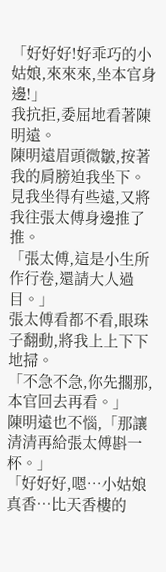「好好好!好乖巧的小姑娘,來來來,坐本官身邊!」
我抗拒,委屈地看著陳明遠。
陳明遠眉頭微皺,按著我的肩膀迫我坐下。
見我坐得有些遠,又將我往張太傅身邊推了推。
「張太傅,這是小生所作行卷,還請大人過目。」
張太傅看都不看,眼珠子翻動,將我上上下下地掃。
「不急不急,你先擱那,本官回去再看。」
陳明遠也不惱,「那讓清清再給張太傅斟一杯。」
「好好好,嗯…小姑娘真香…比天香樓的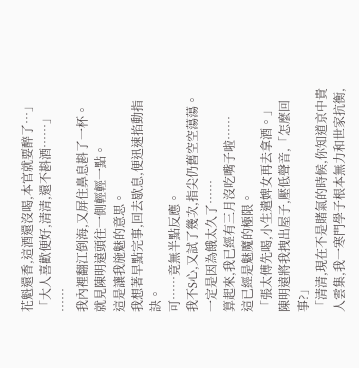花魁還香,這酒還沒喝,本官就要醉了…」
「大人喜歡便好,清清,還不斟酒……」
……
我內裡翻江倒海,又屏住鼻息斟了一杯。
就見陳明遠頭往一側輕輕一點。
這是讓我施魅的意思。
我想著早點完事,回去歇息,便迅速掐動指訣。
可……竟無半點反應。
我不S心,又試了幾次,指尖仍舊空空蕩蕩。
一定是因為餓太久了……
算起來,我已經有三月沒吃嘴子啦……
這已經是魅魔的極限。
「張太傅先喝,小生遣婢女再去拿酒。」
陳明遠將我拽出屋子,壓低聲音,「怎麼回事?」
「清清,現在不是賭氣的時候,你知道京中貴人雲集,我一寒門學子根本無力和世家抗衡,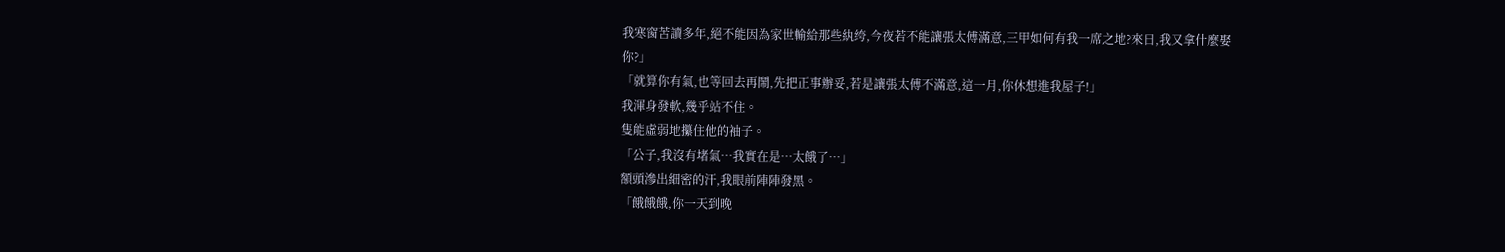我寒窗苦讀多年,絕不能因為家世輸給那些紈绔,今夜若不能讓張太傅滿意,三甲如何有我一席之地?來日,我又拿什麼娶你?」
「就算你有氣,也等回去再鬧,先把正事辦妥,若是讓張太傅不滿意,這一月,你休想進我屋子!」
我渾身發軟,幾乎站不住。
隻能虛弱地攥住他的袖子。
「公子,我沒有堵氣…我實在是…太餓了…」
額頭滲出細密的汗,我眼前陣陣發黑。
「餓餓餓,你一天到晚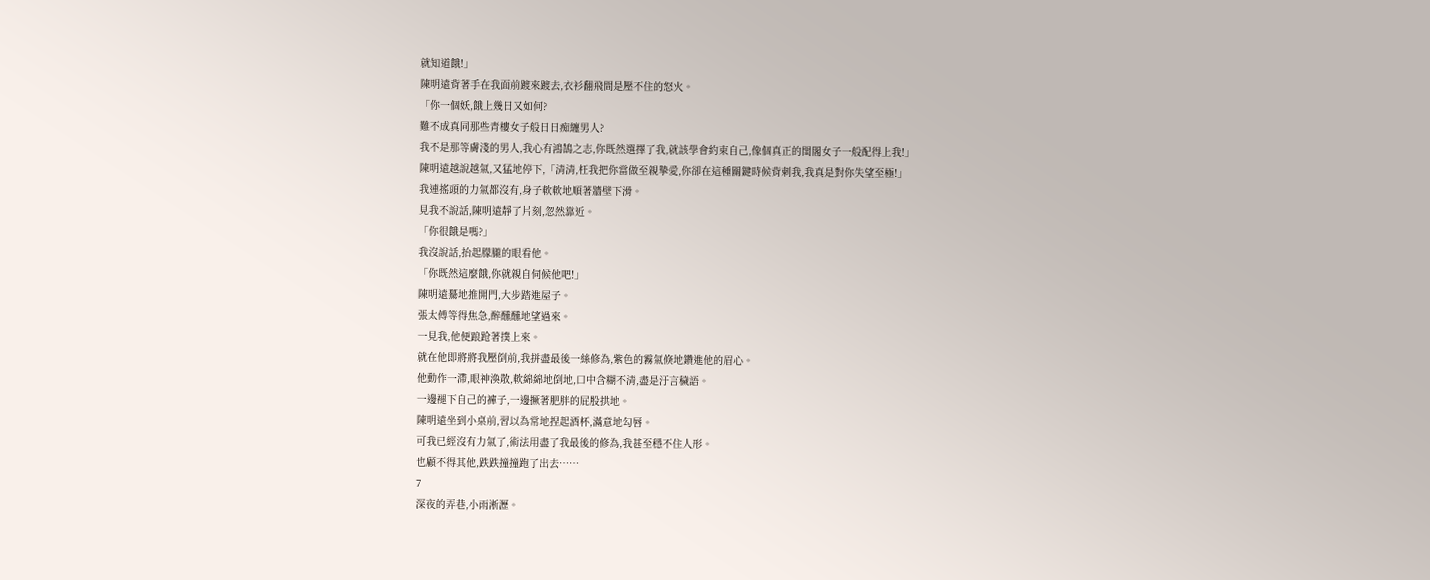就知道餓!」
陳明遠背著手在我面前踱來踱去,衣衫翻飛間是壓不住的怒火。
「你一個妖,餓上幾日又如何?
難不成真同那些青樓女子般日日痴纏男人?
我不是那等膚淺的男人,我心有鴻鵠之志,你既然選擇了我,就該學會約束自己,像個真正的閨閣女子一般配得上我!」
陳明遠越說越氣,又猛地停下,「清清,枉我把你當做至親摯愛,你卻在這種關鍵時候背刺我,我真是對你失望至極!」
我連搖頭的力氣都沒有,身子軟軟地順著牆壁下滑。
見我不說話,陳明遠靜了片刻,忽然靠近。
「你很餓是嗎?」
我沒說話,抬起朦朧的眼看他。
「你既然這麼餓,你就親自伺候他吧!」
陳明遠驀地推開門,大步踏進屋子。
張太傅等得焦急,醉醺醺地望過來。
一見我,他便踉跄著撲上來。
就在他即將將我壓倒前,我拼盡最後一絲修為,紫色的霧氣倏地鑽進他的眉心。
他動作一滯,眼神渙散,軟綿綿地倒地,口中含糊不清,盡是汙言穢語。
一邊褪下自己的褲子,一邊撅著肥胖的屁股拱地。
陳明遠坐到小桌前,習以為常地捏起酒杯,滿意地勾唇。
可我已經沒有力氣了,術法用盡了我最後的修為,我甚至穩不住人形。
也顧不得其他,跌跌撞撞跑了出去……
7
深夜的弄巷,小雨淅瀝。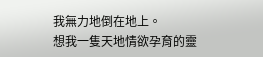我無力地倒在地上。
想我一隻天地情欲孕育的靈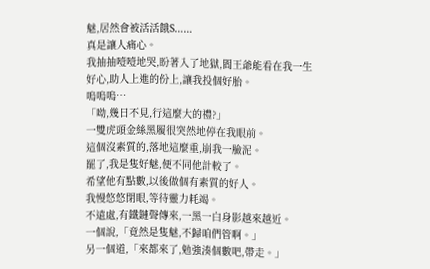魅,居然會被活活餓S……
真是讓人痛心。
我抽抽噎噎地哭,盼著入了地獄,閻王爺能看在我一生好心,助人上進的份上,讓我投個好胎。
嗚嗚嗚…
「呦,幾日不見,行這麼大的禮?」
一雙虎頭金絲黑履很突然地停在我眼前。
這個沒素質的,落地這麼重,崩我一臉泥。
罷了,我是隻好魅,便不同他計較了。
希望他有點數,以後做個有素質的好人。
我慢悠悠閉眼,等待靈力耗竭。
不遠處,有鐵鏈聲傳來,一黑一白身影越來越近。
一個說,「竟然是隻魅,不歸咱們管啊。」
另一個道,「來都來了,勉強湊個數吧,帶走。」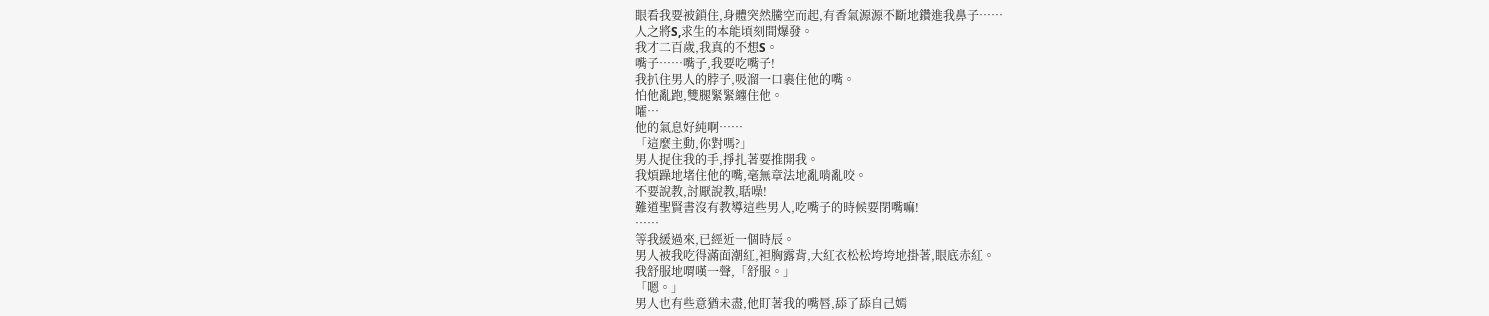眼看我要被鎖住,身體突然騰空而起,有香氣源源不斷地鑽進我鼻子……
人之將S,求生的本能頃刻間爆發。
我才二百歲,我真的不想S。
嘴子……嘴子,我要吃嘴子!
我扒住男人的脖子,吸溜一口裹住他的嘴。
怕他亂跑,雙腿緊緊纏住他。
嚯…
他的氣息好純啊……
「這麼主動,你對嗎?」
男人捉住我的手,掙扎著要推開我。
我煩躁地堵住他的嘴,毫無章法地亂啃亂咬。
不要說教,討厭說教,聒噪!
難道聖賢書沒有教導這些男人,吃嘴子的時候要閉嘴嘛!
……
等我緩過來,已經近一個時辰。
男人被我吃得滿面潮紅,袒胸露背,大紅衣松松垮垮地掛著,眼底赤紅。
我舒服地喟嘆一聲,「舒服。」
「嗯。」
男人也有些意猶未盡,他盯著我的嘴唇,舔了舔自己嫣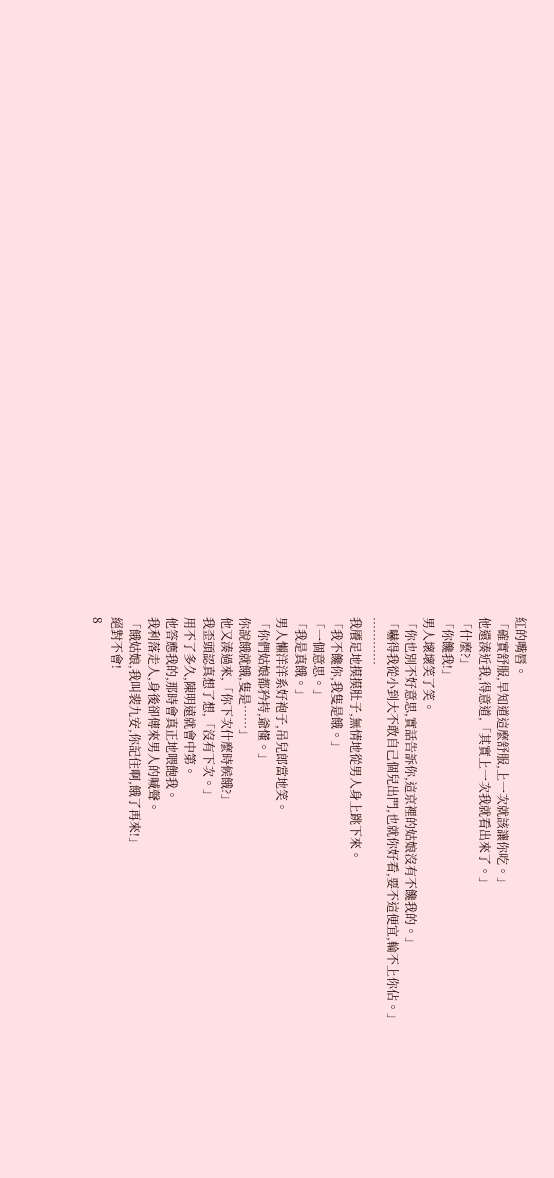紅的嘴唇。
「確實舒服,早知道這麼舒服,上一次就該讓你吃。」
他還湊近我,得意道,「其實上一次我就看出來了。」
「什麼?」
「你饞我!」
男人壞壞笑了笑。
「你也別不好意思,實話告訴你,這京裡的姑娘沒有不饞我的。」
「嚇得我從小到大不敢自己個兒出門,也就你好看,要不這便宜,輪不上你佔。」
…………
我餍足地摸摸肚子,無情地從男人身上跳下來。
「我不饞你,我隻是餓。」
「一個意思。」
「我是真餓。」
男人懶洋洋系好袍子,吊兒郎當地笑。
「你們姑娘都矜持,爺懂。」
你說餓就餓,隻是……」
他又湊過來,「你下次什麼時候餓?」
我歪頭認真想了想,「沒有下次。」
用不了多久,陳明遠就會中第。
他答應我的,那時會真正地喂飽我。
我利落走人,身後卻傳來男人的喊聲。
「餓姑娘,我叫裴九安,你記住啊,餓了再來!」
絕對不會!
8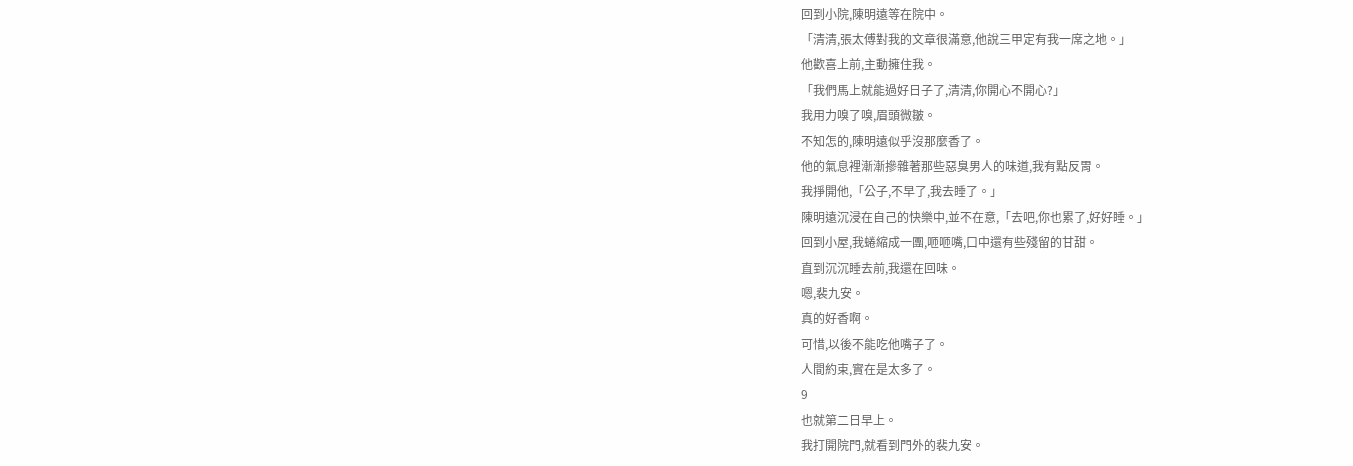回到小院,陳明遠等在院中。
「清清,張太傅對我的文章很滿意,他說三甲定有我一席之地。」
他歡喜上前,主動擁住我。
「我們馬上就能過好日子了,清清,你開心不開心?」
我用力嗅了嗅,眉頭微皺。
不知怎的,陳明遠似乎沒那麼香了。
他的氣息裡漸漸摻雜著那些惡臭男人的味道,我有點反胃。
我掙開他,「公子,不早了,我去睡了。」
陳明遠沉浸在自己的快樂中,並不在意,「去吧,你也累了,好好睡。」
回到小屋,我蜷縮成一團,咂咂嘴,口中還有些殘留的甘甜。
直到沉沉睡去前,我還在回味。
嗯,裴九安。
真的好香啊。
可惜,以後不能吃他嘴子了。
人間約束,實在是太多了。
9
也就第二日早上。
我打開院門,就看到門外的裴九安。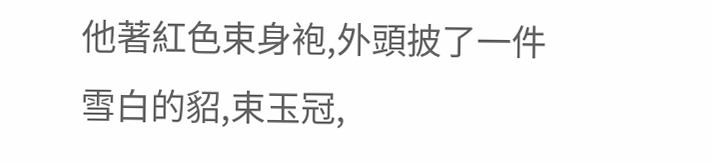他著紅色束身袍,外頭披了一件雪白的貂,束玉冠,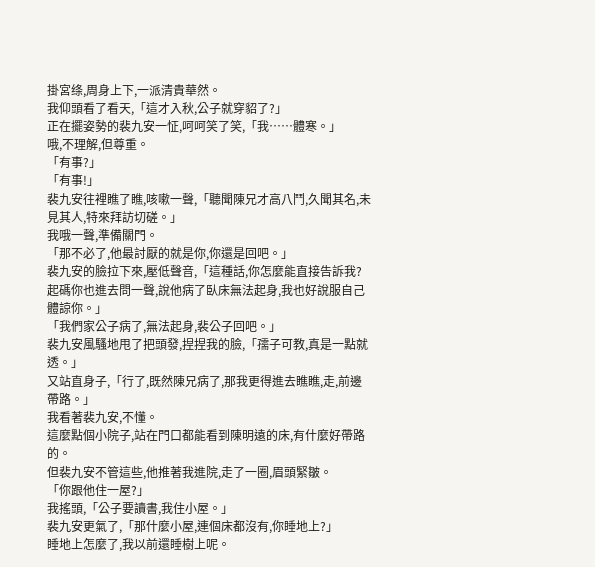掛宮绦,周身上下,一派清貴華然。
我仰頭看了看天,「這才入秋,公子就穿貂了?」
正在擺姿勢的裴九安一怔,呵呵笑了笑,「我……體寒。」
哦,不理解,但尊重。
「有事?」
「有事!」
裴九安往裡瞧了瞧,咳嗽一聲,「聽聞陳兄才高八鬥,久聞其名,未見其人,特來拜訪切磋。」
我哦一聲,準備關門。
「那不必了,他最討厭的就是你,你還是回吧。」
裴九安的臉拉下來,壓低聲音,「這種話,你怎麼能直接告訴我?起碼你也進去問一聲,說他病了臥床無法起身,我也好說服自己體諒你。」
「我們家公子病了,無法起身,裴公子回吧。」
裴九安風騷地甩了把頭發,捏捏我的臉,「孺子可教,真是一點就透。」
又站直身子,「行了,既然陳兄病了,那我更得進去瞧瞧,走,前邊帶路。」
我看著裴九安,不懂。
這麼點個小院子,站在門口都能看到陳明遠的床,有什麼好帶路的。
但裴九安不管這些,他推著我進院,走了一圈,眉頭緊皺。
「你跟他住一屋?」
我搖頭,「公子要讀書,我住小屋。」
裴九安更氣了,「那什麼小屋,連個床都沒有,你睡地上?」
睡地上怎麼了,我以前還睡樹上呢。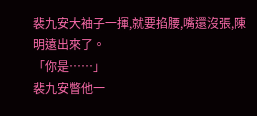裴九安大袖子一揮,就要掐腰,嘴還沒張,陳明遠出來了。
「你是……」
裴九安瞥他一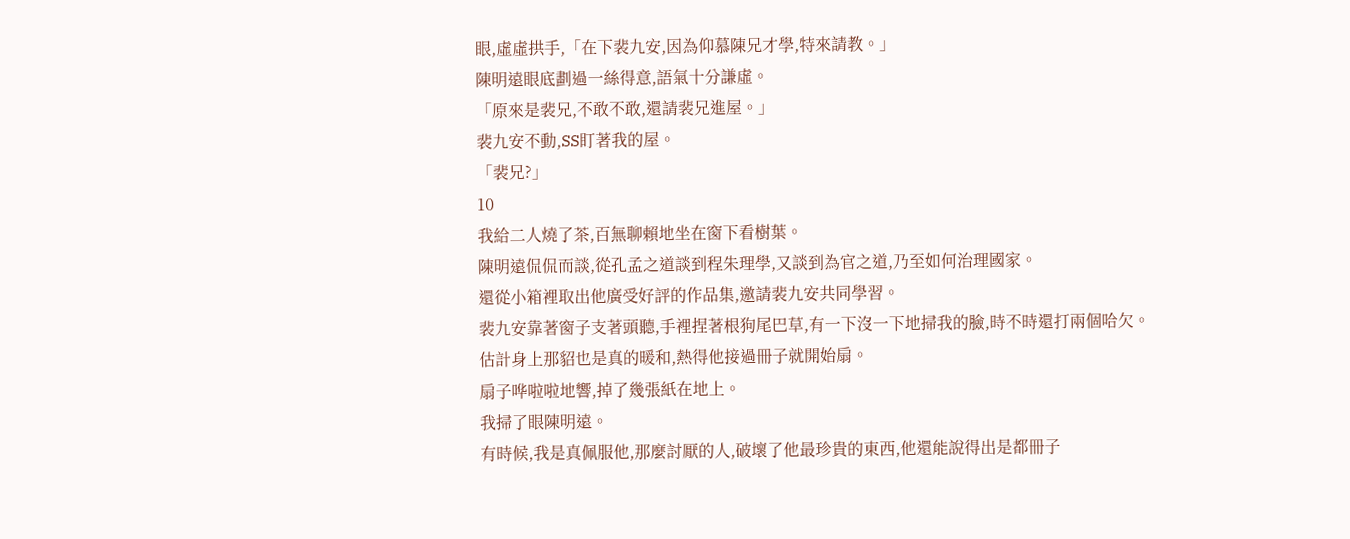眼,虛虛拱手,「在下裴九安,因為仰慕陳兄才學,特來請教。」
陳明遠眼底劃過一絲得意,語氣十分謙虛。
「原來是裴兄,不敢不敢,還請裴兄進屋。」
裴九安不動,SS盯著我的屋。
「裴兄?」
10
我給二人燒了茶,百無聊賴地坐在窗下看樹葉。
陳明遠侃侃而談,從孔孟之道談到程朱理學,又談到為官之道,乃至如何治理國家。
還從小箱裡取出他廣受好評的作品集,邀請裴九安共同學習。
裴九安靠著窗子支著頭聽,手裡捏著根狗尾巴草,有一下沒一下地掃我的臉,時不時還打兩個哈欠。
估計身上那貂也是真的暖和,熱得他接過冊子就開始扇。
扇子哗啦啦地響,掉了幾張紙在地上。
我掃了眼陳明遠。
有時候,我是真佩服他,那麼討厭的人,破壞了他最珍貴的東西,他還能說得出是都冊子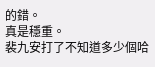的錯。
真是穩重。
裴九安打了不知道多少個哈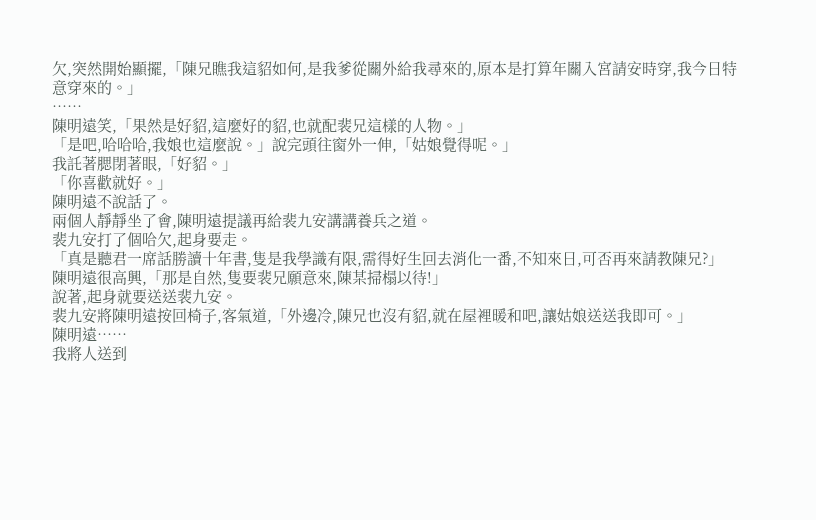欠,突然開始顯擺,「陳兄瞧我這貂如何,是我爹從關外給我尋來的,原本是打算年關入宮請安時穿,我今日特意穿來的。」
……
陳明遠笑,「果然是好貂,這麼好的貂,也就配裴兄這樣的人物。」
「是吧,哈哈哈,我娘也這麼說。」說完頭往窗外一伸,「姑娘覺得呢。」
我託著腮閉著眼,「好貂。」
「你喜歡就好。」
陳明遠不說話了。
兩個人靜靜坐了會,陳明遠提議再給裴九安講講養兵之道。
裴九安打了個哈欠,起身要走。
「真是聽君一席話勝讀十年書,隻是我學識有限,需得好生回去消化一番,不知來日,可否再來請教陳兄?」
陳明遠很高興,「那是自然,隻要裴兄願意來,陳某掃榻以待!」
說著,起身就要送送裴九安。
裴九安將陳明遠按回椅子,客氣道,「外邊冷,陳兄也沒有貂,就在屋裡暖和吧,讓姑娘送送我即可。」
陳明遠……
我將人送到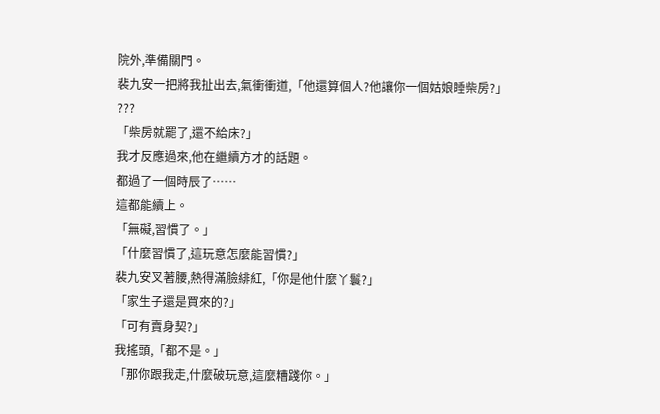院外,準備關門。
裴九安一把將我扯出去,氣衝衝道,「他還算個人?他讓你一個姑娘睡柴房?」
???
「柴房就罷了,還不給床?」
我才反應過來,他在繼續方才的話題。
都過了一個時辰了……
這都能續上。
「無礙,習慣了。」
「什麼習慣了,這玩意怎麼能習慣?」
裴九安叉著腰,熱得滿臉緋紅,「你是他什麼丫鬟?」
「家生子還是買來的?」
「可有賣身契?」
我搖頭,「都不是。」
「那你跟我走,什麼破玩意,這麼糟踐你。」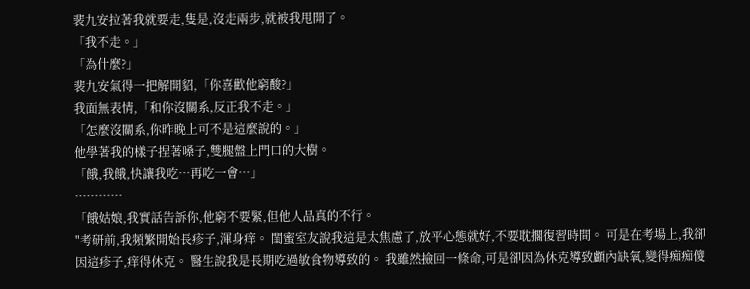裴九安拉著我就要走,隻是,沒走兩步,就被我甩開了。
「我不走。」
「為什麼?」
裴九安氣得一把解開貂,「你喜歡他窮酸?」
我面無表情,「和你沒關系,反正我不走。」
「怎麼沒關系,你昨晚上可不是這麼說的。」
他學著我的樣子捏著嗓子,雙腿盤上門口的大樹。
「餓,我餓,快讓我吃…再吃一會…」
…………
「餓姑娘,我實話告訴你,他窮不要緊,但他人品真的不行。
"考研前,我頻繁開始長疹子,渾身痒。 閨蜜室友說我這是太焦慮了,放平心態就好,不要耽擱復習時間。 可是在考場上,我卻因這疹子,痒得休克。 醫生說我是長期吃過敏食物導致的。 我雖然撿回一條命,可是卻因為休克導致顱內缺氧,變得痴痴傻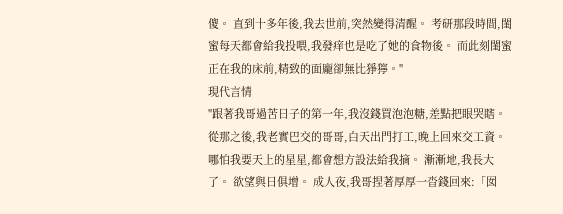傻。 直到十多年後,我去世前,突然變得清醒。 考研那段時間,閨蜜每天都會給我投喂,我發痒也是吃了她的食物後。 而此刻閨蜜正在我的床前,精致的面龐卻無比猙獰。"
現代言情
"跟著我哥過苦日子的第一年,我沒錢買泡泡糖,差點把眼哭瞎。 從那之後,我老實巴交的哥哥,白天出門打工,晚上回來交工資。 哪怕我要天上的星星,都會想方設法給我摘。 漸漸地,我長大了。 欲望與日俱增。 成人夜,我哥捏著厚厚一沓錢回來:「囡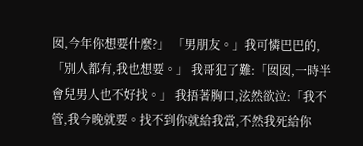囡,今年你想要什麼?」 「男朋友。」我可憐巴巴的,「別人都有,我也想要。」 我哥犯了難:「囡囡,一時半會兒男人也不好找。」 我捂著胸口,泫然欲泣:「我不管,我今晚就要。找不到你就給我當,不然我死給你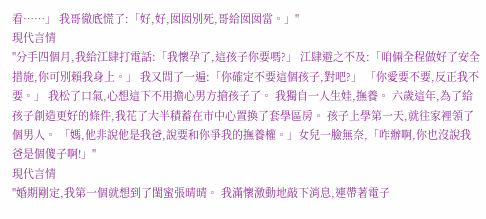看……」 我哥徹底慌了:「好,好,囡囡別死,哥給囡囡當。」"
現代言情
"分手四個月,我給江肆打電話:「我懷孕了,這孩子你要嗎?」 江肆避之不及:「咱倆全程做好了安全措施,你可別賴我身上。」 我又問了一遍:「你確定不要這個孩子,對吧?」 「你愛要不要,反正我不要。」 我松了口氣,心想這下不用擔心男方搶孩子了。 我獨自一人生娃,撫養。 六歲這年,為了給孩子創造更好的條件,我花了大半積蓄在市中心置換了套學區房。 孩子上學第一天,就往家裡領了個男人。 「媽,他非說他是我爸,說要和你爭我的撫養權。」女兒一臉無奈,「咋辦啊,你也沒說我爸是個傻子啊!」"
現代言情
"婚期剛定,我第一個就想到了閨蜜張晴晴。 我滿懷激動地敲下消息,連帶著電子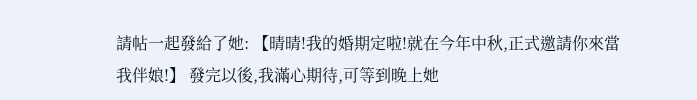請帖一起發給了她: 【晴晴!我的婚期定啦!就在今年中秋,正式邀請你來當我伴娘!】 發完以後,我滿心期待,可等到晚上她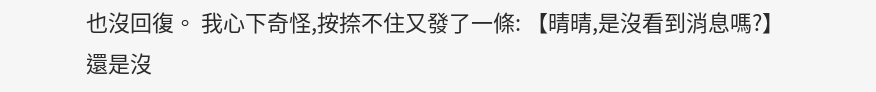也沒回復。 我心下奇怪,按捺不住又發了一條: 【晴晴,是沒看到消息嗎?】 還是沒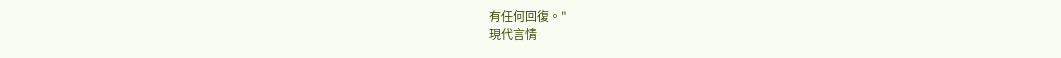有任何回復。"
現代言情